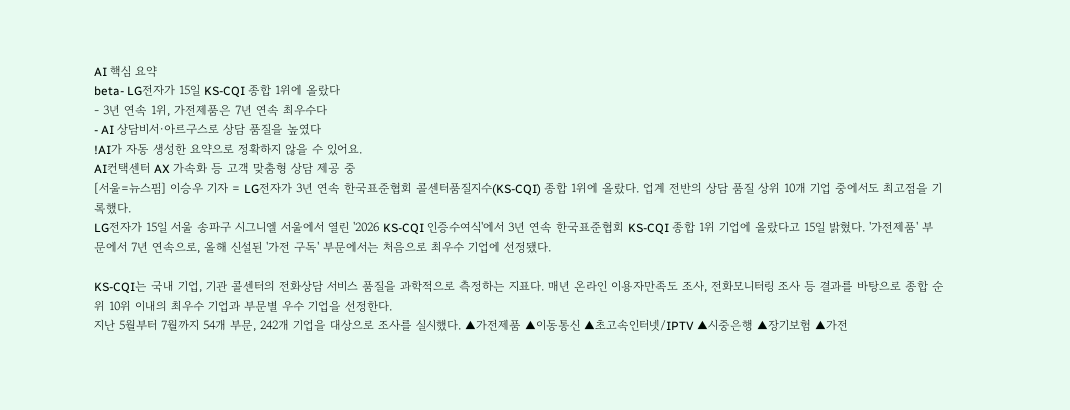AI 핵심 요약
beta- LG전자가 15일 KS-CQI 종합 1위에 올랐다
- 3년 연속 1위, 가전제품은 7년 연속 최우수다
- AI 상담비서·아르구스로 상담 품질을 높였다
!AI가 자동 생성한 요약으로 정확하지 않을 수 있어요.
AI컨택센터 AX 가속화 등 고객 맞춤형 상담 제공 중
[서울=뉴스핌] 이승우 기자 = LG전자가 3년 연속 한국표준협회 콜센터품질지수(KS-CQI) 종합 1위에 올랐다. 업계 전반의 상담 품질 상위 10개 기업 중에서도 최고점을 기록했다.
LG전자가 15일 서울 송파구 시그니엘 서울에서 열린 '2026 KS-CQI 인증수여식'에서 3년 연속 한국표준협회 KS-CQI 종합 1위 기업에 올랐다고 15일 밝혔다. '가전제품' 부문에서 7년 연속으로, 올해 신설된 '가전 구독' 부문에서는 처음으로 최우수 기업에 선정됐다.

KS-CQI는 국내 기업, 기관 콜센터의 전화상담 서비스 품질을 과학적으로 측정하는 지표다. 매년 온라인 이용자만족도 조사, 전화모니터링 조사 등 결과를 바탕으로 종합 순위 10위 이내의 최우수 기업과 부문별 우수 기업을 선정한다.
지난 5월부터 7월까지 54개 부문, 242개 기업을 대상으로 조사를 실시했다. ▲가전제품 ▲이동통신 ▲초고속인터넷/IPTV ▲시중은행 ▲장기보험 ▲가전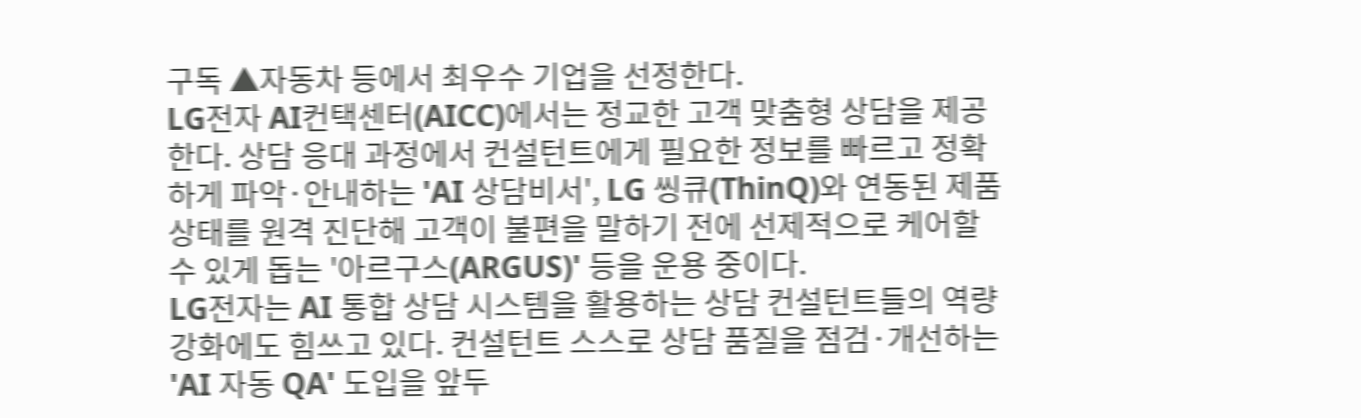구독 ▲자동차 등에서 최우수 기업을 선정한다.
LG전자 AI컨택센터(AICC)에서는 정교한 고객 맞춤형 상담을 제공한다. 상담 응대 과정에서 컨설턴트에게 필요한 정보를 빠르고 정확하게 파악·안내하는 'AI 상담비서', LG 씽큐(ThinQ)와 연동된 제품 상태를 원격 진단해 고객이 불편을 말하기 전에 선제적으로 케어할 수 있게 돕는 '아르구스(ARGUS)' 등을 운용 중이다.
LG전자는 AI 통합 상담 시스템을 활용하는 상담 컨설턴트들의 역량 강화에도 힘쓰고 있다. 컨설턴트 스스로 상담 품질을 점검·개선하는 'AI 자동 QA' 도입을 앞두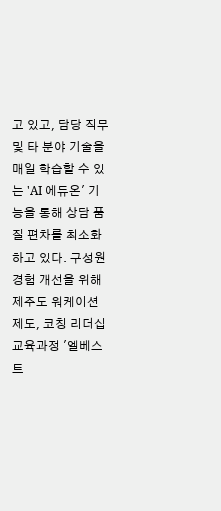고 있고, 담당 직무 및 타 분야 기술을 매일 학습할 수 있는 'AI 에듀온' 기능을 통해 상담 품질 편차를 최소화하고 있다. 구성원 경험 개선을 위해 제주도 워케이션 제도, 코칭 리더십 교육과정 '엘베스트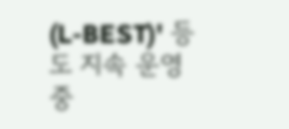(L-BEST)' 등도 지속 운영 중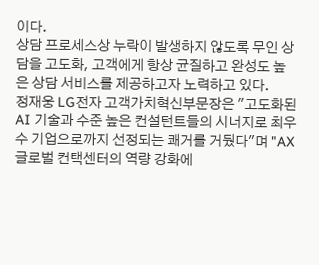이다.
상담 프로세스상 누락이 발생하지 않도록 무인 상담을 고도화, 고객에게 항상 균질하고 완성도 높은 상담 서비스를 제공하고자 노력하고 있다.
정재웅 LG전자 고객가치혁신부문장은 "고도화된 AI 기술과 수준 높은 컨설턴트들의 시너지로 최우수 기업으로까지 선정되는 쾌거를 거뒀다"며 "AX 글로벌 컨택센터의 역량 강화에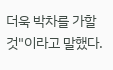더욱 박차를 가할 것"이라고 말했다.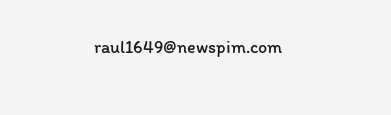raul1649@newspim.com